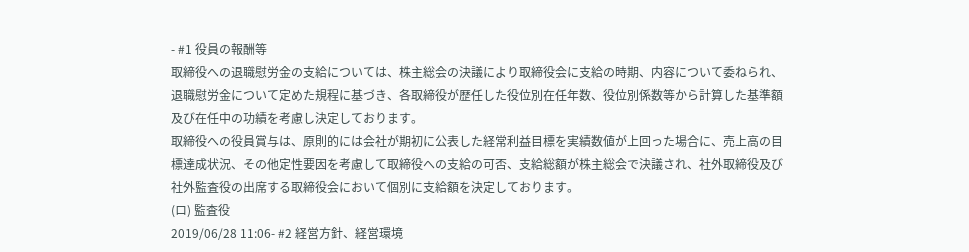- #1 役員の報酬等
取締役への退職慰労金の支給については、株主総会の決議により取締役会に支給の時期、内容について委ねられ、退職慰労金について定めた規程に基づき、各取締役が歴任した役位別在任年数、役位別係数等から計算した基準額及び在任中の功績を考慮し決定しております。
取締役への役員賞与は、原則的には会社が期初に公表した経常利益目標を実績数値が上回った場合に、売上高の目標達成状況、その他定性要因を考慮して取締役への支給の可否、支給総額が株主総会で決議され、社外取締役及び社外監査役の出席する取締役会において個別に支給額を決定しております。
(ロ) 監査役
2019/06/28 11:06- #2 経営方針、経営環境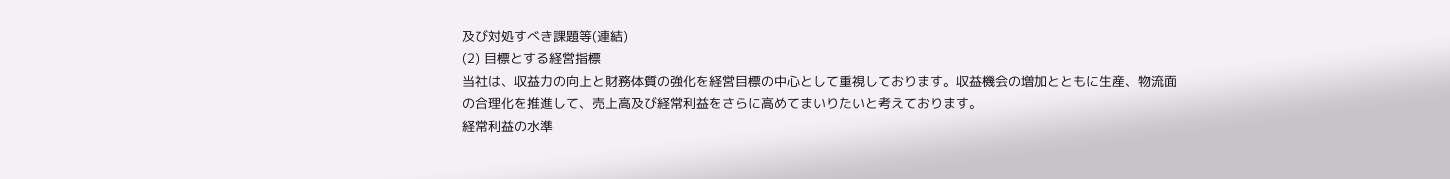及び対処すべき課題等(連結)
(2) 目標とする経営指標
当社は、収益力の向上と財務体質の強化を経営目標の中心として重視しております。収益機会の増加とともに生産、物流面の合理化を推進して、売上高及び経常利益をさらに高めてまいりたいと考えております。
経常利益の水準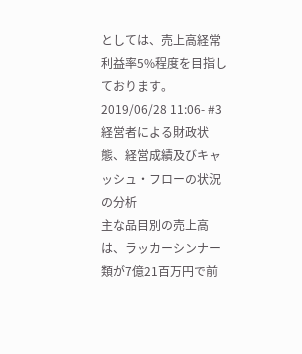としては、売上高経常利益率5%程度を目指しております。
2019/06/28 11:06- #3 経営者による財政状態、経営成績及びキャッシュ・フローの状況の分析
主な品目別の売上高は、ラッカーシンナー類が7億21百万円で前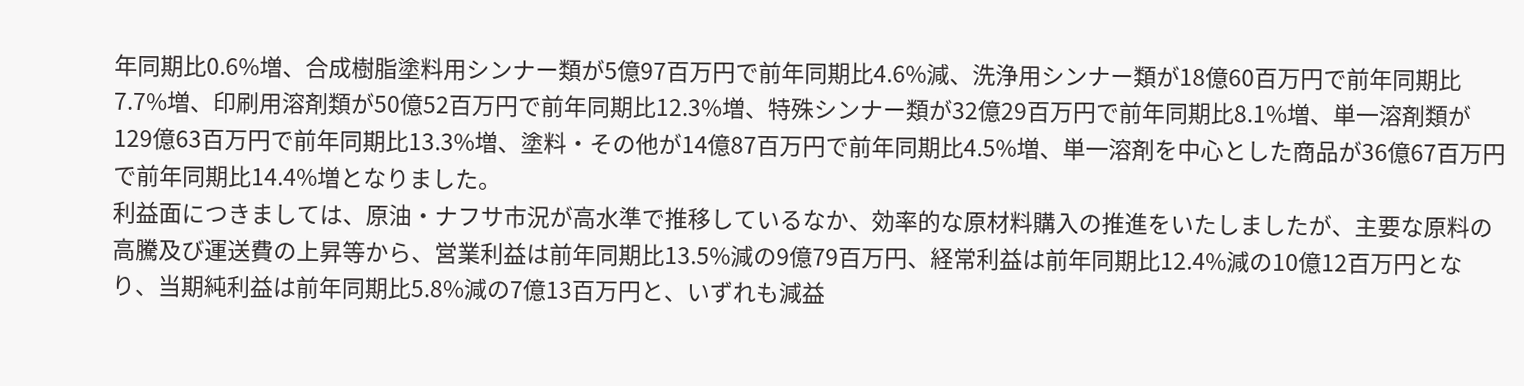年同期比0.6%増、合成樹脂塗料用シンナー類が5億97百万円で前年同期比4.6%減、洗浄用シンナー類が18億60百万円で前年同期比7.7%増、印刷用溶剤類が50億52百万円で前年同期比12.3%増、特殊シンナー類が32億29百万円で前年同期比8.1%増、単一溶剤類が129億63百万円で前年同期比13.3%増、塗料・その他が14億87百万円で前年同期比4.5%増、単一溶剤を中心とした商品が36億67百万円で前年同期比14.4%増となりました。
利益面につきましては、原油・ナフサ市況が高水準で推移しているなか、効率的な原材料購入の推進をいたしましたが、主要な原料の高騰及び運送費の上昇等から、営業利益は前年同期比13.5%減の9億79百万円、経常利益は前年同期比12.4%減の10億12百万円となり、当期純利益は前年同期比5.8%減の7億13百万円と、いずれも減益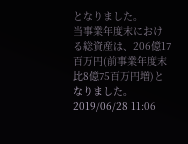となりました。
当事業年度末における総資産は、206億17百万円(前事業年度末比8億75百万円増)となりました。
2019/06/28 11:06